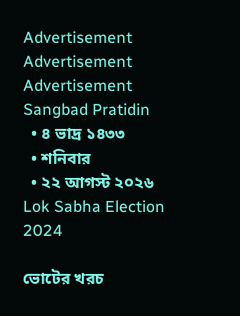Advertisement
Advertisement
Advertisement
Sangbad Pratidin
  • ৪ ভাদ্র ১৪৩৩
  • শনিবার
  • ২২ আগস্ট ২০২৬
Lok Sabha Election 2024

ভোটের খরচ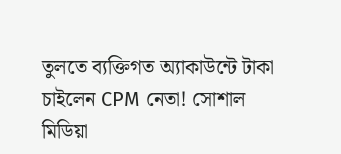তুলতে ব্যক্তিগত অ‌্যাকাউন্টে টাকা চাইলেন CPM নেতা! সোশাল মিডিয়া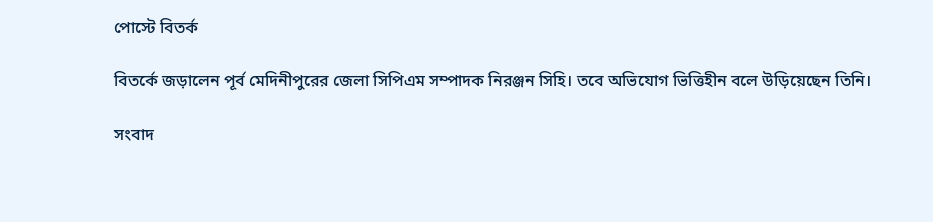পোস্টে বিতর্ক

বিতর্কে জড়ালেন পূর্ব মেদিনীপুরের জেলা সিপিএম সম্পাদক নিরঞ্জন সিহি। তবে অভিযোগ ভিত্তিহীন বলে উড়িয়েছেন তিনি।

সংবাদ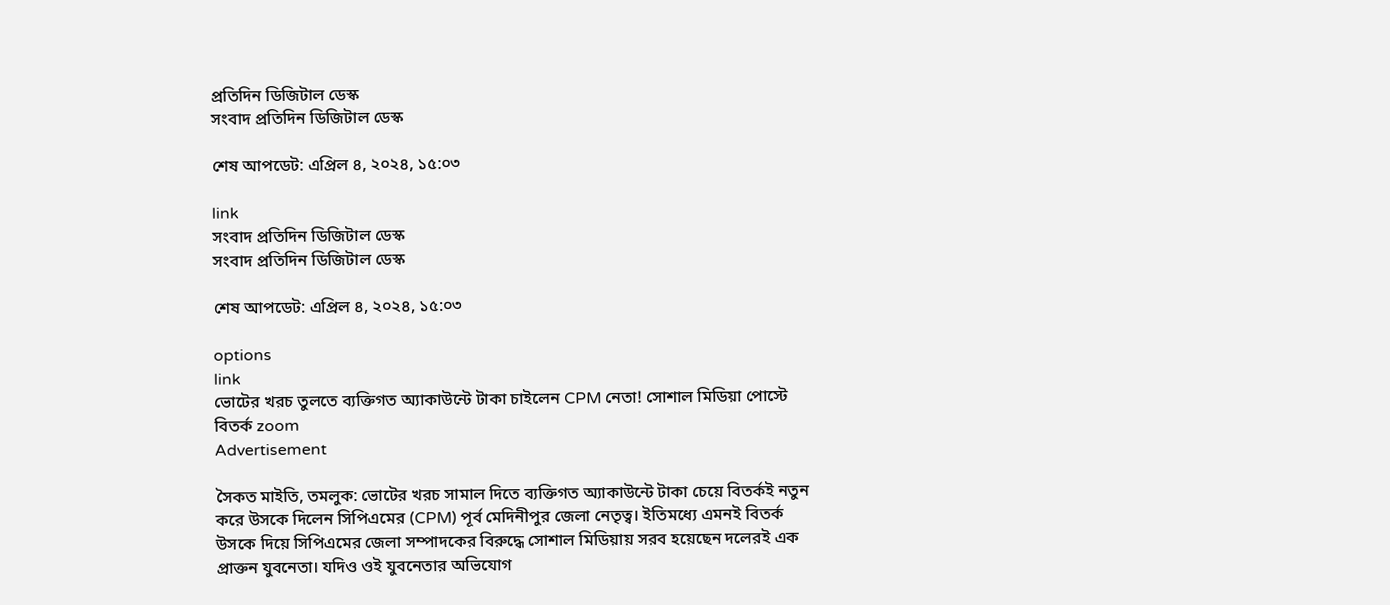প্রতিদিন ডিজিটাল ডেস্ক
সংবাদ প্রতিদিন ডিজিটাল ডেস্ক

শেষ আপডেট: এপ্রিল ৪, ২০২৪, ১৫:০৩

link
সংবাদ প্রতিদিন ডিজিটাল ডেস্ক
সংবাদ প্রতিদিন ডিজিটাল ডেস্ক

শেষ আপডেট: এপ্রিল ৪, ২০২৪, ১৫:০৩

options
link
ভোটের খরচ তুলতে ব্যক্তিগত অ‌্যাকাউন্টে টাকা চাইলেন CPM নেতা! সোশাল মিডিয়া পোস্টে বিতর্ক zoom
Advertisement

সৈকত মাইতি, তমলুক: ভোটের খরচ সামাল দিতে ব্যক্তিগত অ্যাকাউন্টে টাকা চেয়ে বিতর্কই নতুন করে উসকে দিলেন সিপিএমের (CPM) পূর্ব মেদিনীপুর জেলা নেতৃত্ব। ইতিমধ্যে এমনই বিতর্ক উসকে দিয়ে সিপিএমের জেলা সম্পাদকের বিরুদ্ধে সোশাল মিডিয়ায় সরব হয়েছেন দলেরই এক প্রাক্তন যুবনেতা। যদিও ওই যুবনেতার অভিযোগ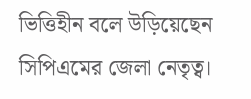ভিত্তিহীন বলে উড়িয়েছেন সিপিএমের জেলা নেতৃত্ব।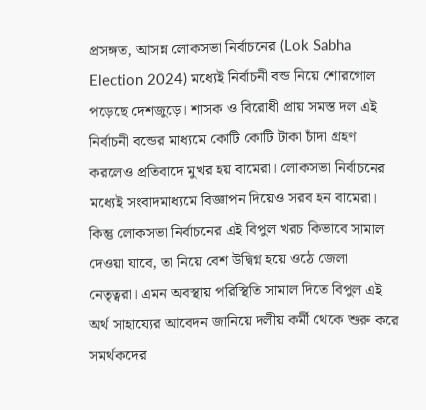প্রসঙ্গত, আসন্ন লোকসভা নির্বাচনের (Lok Sabha Election 2024) মধ্যেই নির্বাচনী বন্ড নিয়ে শোরগোল পড়েছে দেশজুড়ে। শাসক ও বিরোধী প্রায় সমস্ত দল এই নির্বাচনী বন্ডের মাধ্যমে কোটি কোটি টাকা চাঁদা গ্রহণ করলেও প্রতিবাদে মুখর হয় বামেরা। লোকসভা নির্বাচনের মধ্যেই সংবাদমাধ্যমে বিজ্ঞাপন দিয়েও সরব হন বামেরা। কিন্তু লোকসভা নির্বাচনের এই বিপুল খরচ কিভাবে সামাল দেওয়া যাবে, তা নিয়ে বেশ উদ্বিগ্ন হয়ে ওঠে জেলা নেতৃত্বরা। এমন অবস্থায় পরিস্থিতি সামাল দিতে বিপুল এই অর্থ সাহায্যের আবেদন জানিয়ে দলীয় কর্মী থেকে শুরু করে সমর্থকদের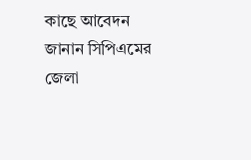কাছে আবেদন জানান সিপিএমের জেলা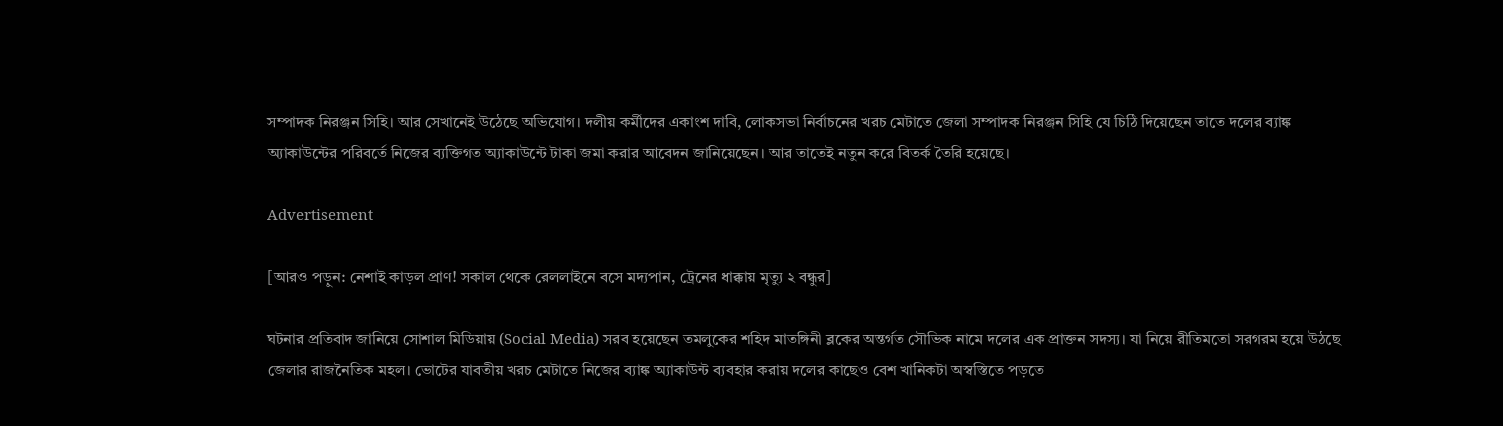সম্পাদক নিরঞ্জন সিহি। আর সেখানেই উঠেছে অভিযোগ। দলীয় কর্মীদের একাংশ দাবি, লোকসভা নির্বাচনের খরচ মেটাতে জেলা সম্পাদক নিরঞ্জন সিহি যে চিঠি দিয়েছেন তাতে দলের ব্যাঙ্ক অ‌্যাকাউন্টের পরিবর্তে নিজের ব্যক্তিগত অ্যাকাউন্টে টাকা জমা করার আবেদন জানিয়েছেন। আর তাতেই নতুন করে বিতর্ক তৈরি হয়েছে।

Advertisement

[আরও পড়ুন: নেশাই কাড়ল প্রাণ! সকাল থেকে রেললাইনে বসে মদ্যপান, ট্রেনের ধাক্কায় মৃত্যু ২ বন্ধুর]

ঘটনার প্রতিবাদ জানিয়ে সোশাল মিডিয়ায় (Social Media) সরব হয়েছেন তমলুকের শহিদ মাতঙ্গিনী ব্লকের অন্তর্গত সৌভিক নামে দলের এক প্রাক্তন সদস্য। যা নিয়ে রীতিমতো সরগরম হয়ে উঠছে জেলার রাজনৈতিক মহল। ভোটের যাবতীয় খরচ মেটাতে নিজের ব্যাঙ্ক অ্যাকাউন্ট ব্যবহার করায় দলের কাছেও বেশ খানিকটা অস্বস্তিতে পড়তে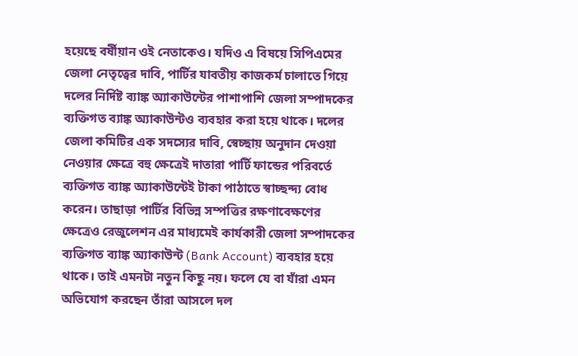হয়েছে বর্ষীয়ান ওই নেতাকেও। যদিও এ বিষয়ে সিপিএমের জেলা নেতৃত্বের দাবি, পার্টির যাবতীয় কাজকর্ম চালাতে গিয়ে দলের নির্দিষ্ট ব্যাঙ্ক অ্যাকাউন্টের পাশাপাশি জেলা সম্পাদকের ব্যক্তিগত ব্যাঙ্ক অ‌্যাকাউন্টও ব্যবহার করা হয়ে থাকে। দলের জেলা কমিটির এক সদস্যের দাবি, স্বেচ্ছায় অনুদান দেওয়া নেওয়ার ক্ষেত্রে বহু ক্ষেত্রেই দাতারা পার্টি ফান্ডের পরিবর্তে ব্যক্তিগত ব্যাঙ্ক অ‌্যাকাউন্টেই টাকা পাঠাতে স্বাচ্ছন্দ্য বোধ করেন। তাছাড়া পার্টির বিভিন্ন সম্পত্তির রক্ষণাবেক্ষণের ক্ষেত্রেও রেজুলেশন এর মাধ্যমেই কার্যকারী জেলা সম্পাদকের ব্যক্তিগত ব্যাঙ্ক অ‌্যাকাউন্ট (Bank Account) ব্যবহার হয়ে থাকে। তাই এমনটা নতুন কিছু নয়। ফলে যে বা যাঁরা এমন অভিযোগ করছেন তাঁরা আসলে দল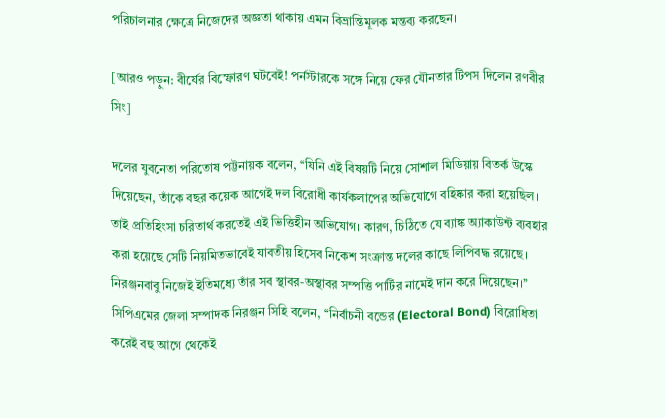পরিচালনার ক্ষেত্রে নিজেদের অজ্ঞতা থাকায় এমন বিভ্রান্তিমূলক মন্তব্য করছেন।

[আরও পড়ুন: বীর্যের বিস্ফোরণ ঘটবেই! পর্নস্টারকে সঙ্গে নিয়ে ফের যৌনতার টিপস দিলেন রণবীর সিং]

দলের যুবনেতা পরিতোষ পট্টনায়ক বলেন, ‘‘যিনি এই বিষয়টি নিয়ে সোশাল মিডিয়ায় বিতর্ক উস্কে দিয়েছেন, তাঁকে বছর কয়েক আগেই দল বিরোধী কার্যকলাপের অভিযোগে বহিষ্কার করা হয়েছিল। তাই প্রতিহিংসা চরিতার্থ করতেই এই ভিত্তিহীন অভিযোগ। কারণ, চিঠিতে যে ব্যাঙ্ক অ‌্যাকাউন্ট ব্যবহার করা হয়েছে সেটি নিয়মিতভাবেই যাবতীয় হিসেব নিকেশ সংক্রান্ত দলের কাছে লিপিবদ্ধ রয়েছে। নিরঞ্জনবাবু নিজেই ইতিমধ্যে তাঁর সব স্থাবর-অস্থাবর সম্পত্তি পার্টির নামেই দান করে দিয়েছেন।’’ সিপিএমের জেলা সম্পাদক নিরঞ্জন সিহি বলেন, ‘‘নির্বাচনী বন্ডের (Electoral Bond) বিরোধিতা করেই বহু আগে থেকেই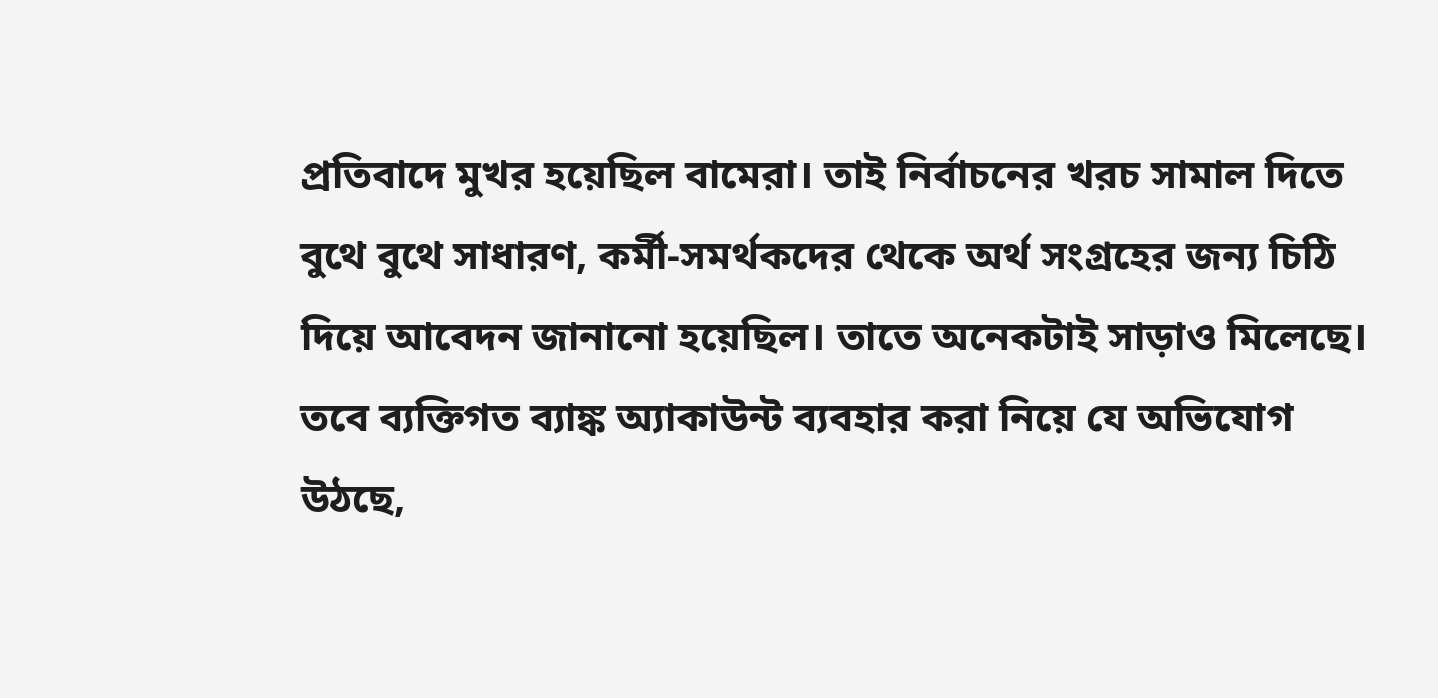প্রতিবাদে মুখর হয়েছিল বামেরা। তাই নির্বাচনের খরচ সামাল দিতে বুথে বুথে সাধারণ, কর্মী-সমর্থকদের থেকে অর্থ সংগ্রহের জন্য চিঠি দিয়ে আবেদন জানানো হয়েছিল। তাতে অনেকটাই সাড়াও মিলেছে। তবে ব্যক্তিগত ব্যাঙ্ক অ‌্যাকাউন্ট ব্যবহার করা নিয়ে যে অভিযোগ উঠছে,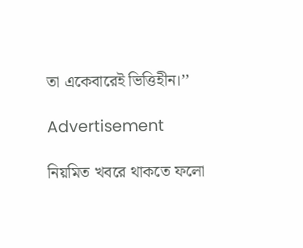তা একেবারেই ভিত্তিহীন।’’

Advertisement

নিয়মিত খবরে থাকতে ফলো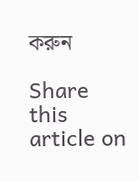করুন

Share this article on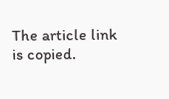The article link is copied.